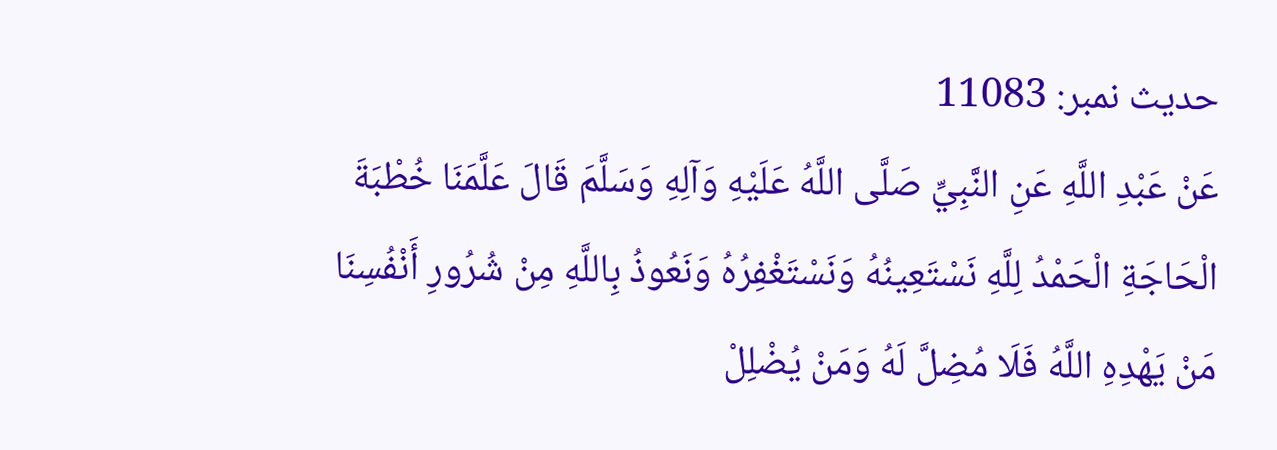حدیث نمبر: 11083
عَنْ عَبْدِ اللَّهِ عَنِ النَّبِيِّ صَلَّى اللَّهُ عَلَيْهِ وَآلِهِ وَسَلَّمَ قَالَ عَلَّمَنَا خُطْبَةَ الْحَاجَةِ الْحَمْدُ لِلَّهِ نَسْتَعِينُهُ وَنَسْتَغْفِرُهُ وَنَعُوذُ بِاللَّهِ مِنْ شُرُورِ أَنْفُسِنَا مَنْ يَهْدِهِ اللَّهُ فَلَا مُضِلَّ لَهُ وَمَنْ يُضْلِلْ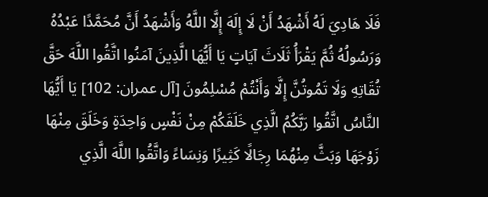فَلَا هَادِيَ لَهُ أَشْهَدُ أَنْ لَا إِلَهَ إِلَّا اللَّهُ وَأَشْهَدُ أَنَّ مُحَمَّدًا عَبْدُهُ وَرَسُولُهُ ثُمَّ يَقْرَأُ ثَلَاثَ آيَاتٍ يَا أَيُّهَا الَّذِينَ آمَنُوا اتَّقُوا اللَّهَ حَقَّ تُقَاتِهِ وَلَا تَمُوتُنَّ إِلَّا وَأَنْتُمْ مُسْلِمُونَ [آل عمران: 102] يَا أَيُّهَا النَّاسُ اتَّقُوا رَبَّكُمُ الَّذِي خَلَقَكُمْ مِنْ نَفْسٍ وَاحِدَةٍ وَخَلَقَ مِنْهَا زَوْجَهَا وَبَثَّ مِنْهُمَا رِجَالًا كَثِيرًا وَنِسَاءً وَاتَّقُوا اللَّهَ الَّذِي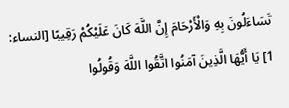تَسَاءَلُونَ بِهِ وَالْأَرْحَامَ إِنَّ اللَّهَ كَانَ عَلَيْكُمْ رَقِيبًا [النساء: 1] يَا أَيُّهَا الَّذِينَ آمَنُوا اتَّقُوا اللَّهَ وَقُولُوا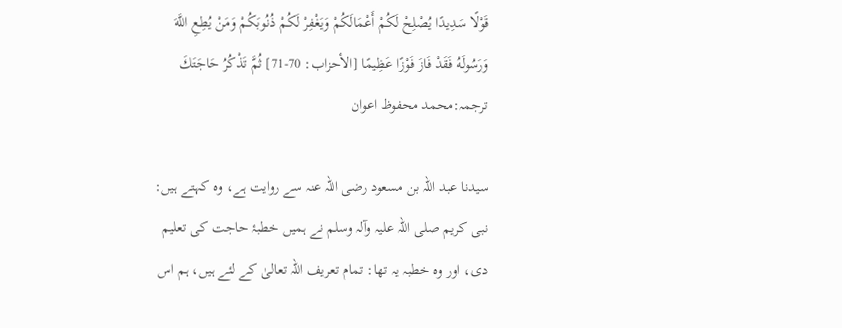قَوْلًا سَدِيدًا يُصْلِحْ لَكُمْ أَعْمَالَكُمْ وَيَغْفِرْ لَكُمْ ذُنُوبَكُمْ وَمَنْ يُطِعِ اللَّهَ وَرَسُولَهُ فَقَدْ فَازَ فَوْزًا عَظِيمًا [الأحزاب: 70-71] ثُمَّ تَذْكُرُ حَاجَتَكَ
ترجمہ:محمد محفوظ اعوان

سیدنا عبد اللہ بن مسعود رضی اللہ عنہ سے روایت ہے، وہ کہتے ہیں: نبی کریم صلی اللہ علیہ وآلہ وسلم نے ہمیں خطبۂ حاجت کی تعلیم دی، اور وہ خطبہ یہ تھا: تمام تعریف اللہ تعالیٰ کے لئے ہیں، ہم اس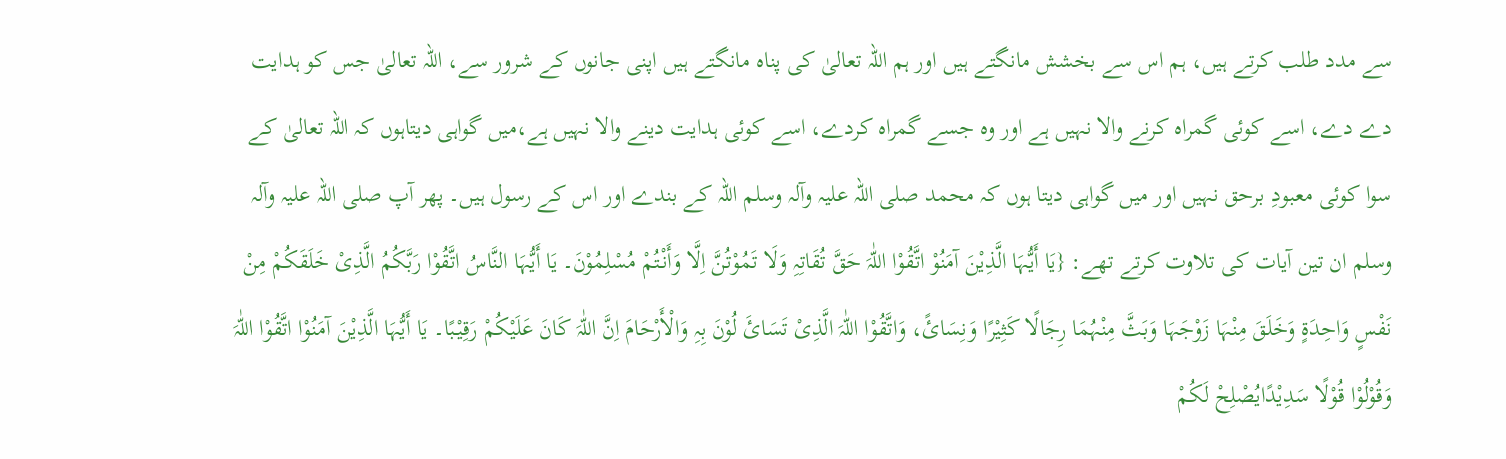سے مدد طلب کرتے ہیں، ہم اس سے بخشش مانگتے ہیں اور ہم اللہ تعالیٰ کی پناہ مانگتے ہیں اپنی جانوں کے شرور سے، اللہ تعالیٰ جس کو ہدایت دے دے، اسے کوئی گمراہ کرنے والا نہیں ہے اور وہ جسے گمراہ کردے، اسے کوئی ہدایت دینے والا نہیں ہے،میں گواہی دیتاہوں کہ اللہ تعالیٰ کے سوا کوئی معبودِ برحق نہیں اور میں گواہی دیتا ہوں کہ محمد صلی اللہ علیہ وآلہ وسلم اللہ کے بندے اور اس کے رسول ہیں۔ پھر آپ صلی اللہ علیہ وآلہ وسلم ان تین آیات کی تلاوت کرتے تھے: {یَا أَیُّہَا الَّذِیْنَ آمَنُوْ اتَّقُوْا اللّٰہَ حَقَّ تُقَاتِہِ وَلَا تَمُوْتُنَّ اِلَّا وَأَنْتُمْ مُسْلِمُوْنَ۔ یَا أَیُّہَا النَّاسُ اتَّقُوْا رَبَّکُمُ الَّذِیْ خَلَقَکُمْ مِنْ نَفْسٍ وَاحِدَۃٍ وَخَلَقَ مِنْہَا زَوْجَہَا وَبَثَّ مِنْہُمَا رِجَالًا کَثِیْرًا وَنِسَائً، وَاتَّقُوْا اللّٰہَ الَّذِیْ تَسَائَ لُوْنَ بِہِ وَالْأَرْحَامَ اِنَّ اللّٰہَ کَانَ عَلَیْکُمْ رَقِیْبًا۔ یَا أَیُّہَا الَّذِیْنَ آمَنُوْا اتَّقُوْا اللّٰہَ وَقُوْلُوْا قُوْلًا سَدِیْدًایُصْلِحْ لَکُمْ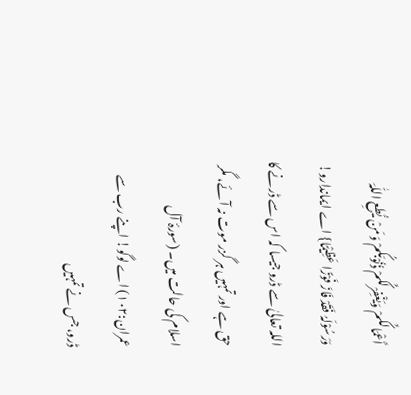أَعْمَالَکُمْ وَیَغْفِرْلَکُمْ ذُنُوْبَکُمْ وَمَنْ یُّطِعِ اللّٰہَ وَرَسُوْلَہُ فَقَدْ فَازَ فَوْزًا عَظِیْمًا} اے ایماندارو! اللہ تعالیٰ سے ڈرو جیسا کہ اس سے ڈرنے کا حق ہے اور تمہیں ہر گزر موت نہ آئے، مگر اسلام کی حالت میں۔ (سورۂ آل عمران:۱۰۲) اے لوگو! اپنے رب سے ڈرو، جس نے تمہیں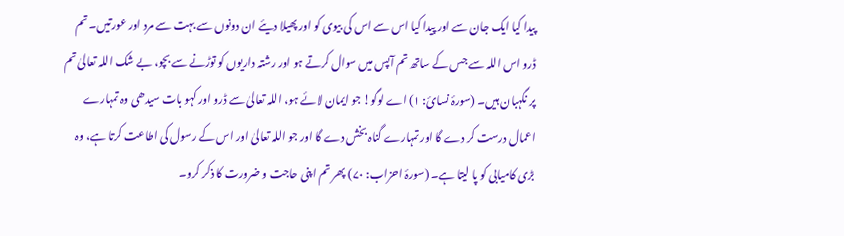پیدا کیا ایک جان سے اور پیدا کیا اس سے اس کی بیوی کو اور پھیلا دیئے ان دونوں سے بہت سے مرد اور عورتیں۔ تم ڈرو اس اللہ سے جس کے ساتھ تم آپس میں سوال کرتے ہو اور رشتہ داریوں کو توڑنے سے بچو، بے شک اللہ تعالیٰ تم پر نگہبان ہیں۔ (سورۂ نسائ: ۱) اے لوگو! جو ایمان لائے ہو، اللہ تعالیٰ سے ڈرو اور کہو بات سیدھی وہ تمہارے اعمال درست کر دے گا اور تمہارے گناہ بخش دے گا اور جو اللہ تعالیٰ اور اس کے رسول کی اطاعت کرتا ہے، وہ بڑی کامیابی کو پا لیتا ہے۔ (سورۂ احزاب: ۷۰) پھر تم اپنی حاجت و ضرورت کا ذکر کرو۔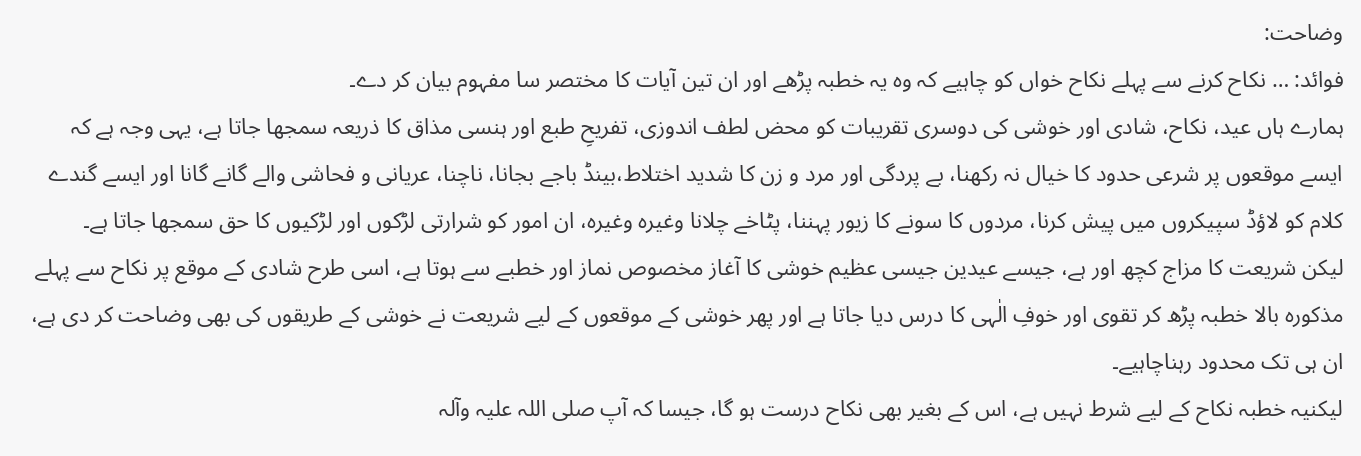وضاحت:
فوائد: … نکاح کرنے سے پہلے نکاح خواں کو چاہیے کہ وہ یہ خطبہ پڑھے اور ان تین آیات کا مختصر سا مفہوم بیان کر دے۔
ہمارے ہاں عید، نکاح، شادی اور خوشی کی دوسری تقریبات کو محض لطف اندوزی، تفریحِ طبع اور ہنسی مذاق کا ذریعہ سمجھا جاتا ہے، یہی وجہ ہے کہ ایسے موقعوں پر شرعی حدود کا خیال نہ رکھنا، بے پردگی اور مرد و زن کا شدید اختلاط،بینڈ باجے بجانا، ناچنا، عریانی و فحاشی والے گانے گانا اور ایسے گندے کلام کو لاؤڈ سپیکروں میں پیش کرنا، مردوں کا سونے کا زیور پہننا، پٹاخے چلانا وغیرہ وغیرہ، ان امور کو شرارتی لڑکوں اور لڑکیوں کا حق سمجھا جاتا ہے۔
لیکن شریعت کا مزاج کچھ اور ہے، جیسے عیدین جیسی عظیم خوشی کا آغاز مخصوص نماز اور خطبے سے ہوتا ہے، اسی طرح شادی کے موقع پر نکاح سے پہلے مذکورہ بالا خطبہ پڑھ کر تقوی اور خوفِ الٰہی کا درس دیا جاتا ہے اور پھر خوشی کے موقعوں کے لیے شریعت نے خوشی کے طریقوں کی بھی وضاحت کر دی ہے، ان ہی تک محدود رہناچاہیے۔
لیکنیہ خطبہ نکاح کے لیے شرط نہیں ہے، اس کے بغیر بھی نکاح درست ہو گا، جیسا کہ آپ صلی اللہ علیہ وآلہ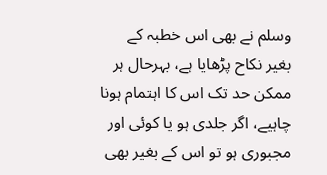وسلم نے بھی اس خطبہ کے بغیر نکاح پڑھایا ہے، بہرحال ہر ممکن حد تک اس کا اہتمام ہونا چاہیے، اگر جلدی ہو یا کوئی اور مجبوری ہو تو اس کے بغیر بھی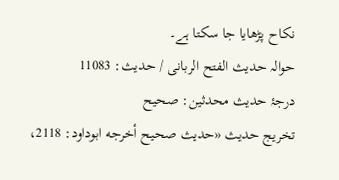نکاح پڑھایا جا سکتا ہے۔
حوالہ حدیث الفتح الربانی / حدیث: 11083
درجۂ حدیث محدثین: صحیح
تخریج حدیث «حديث صحيح أخرجه ابوداود: 2118،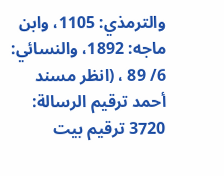والترمذي: 1105، وابن ماجه: 1892، والنسائي: 6/ 89 ، (انظر مسند أحمد ترقيم الرسالة: 3720 ترقیم بيت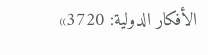الأفكار الدولية: 3720»